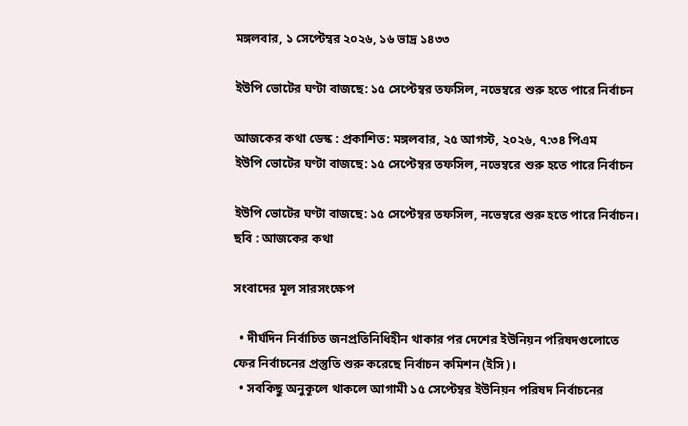মঙ্গলবার, ১ সেপ্টেম্বর ২০২৬, ১৬ ভাদ্র ১৪৩৩

ইউপি ভোটের ঘণ্টা বাজছে: ১৫ সেপ্টেম্বর তফসিল, নভেম্বরে শুরু হতে পারে নির্বাচন

আজকের কথা ডেস্ক : প্রকাশিত: মঙ্গলবার, ২৫ আগস্ট, ২০২৬, ৭:৩৪ পিএম
ইউপি ভোটের ঘণ্টা বাজছে: ১৫ সেপ্টেম্বর তফসিল, নভেম্বরে শুরু হতে পারে নির্বাচন

ইউপি ভোটের ঘণ্টা বাজছে: ১৫ সেপ্টেম্বর তফসিল, নভেম্বরে শুরু হতে পারে নির্বাচন। ছবি : আজকের কথা

সংবাদের মূল সারসংক্ষেপ

  • দীর্ঘদিন নির্বাচিত জনপ্রতিনিধিহীন থাকার পর দেশের ইউনিয়ন পরিষদগুলোতে ফের নির্বাচনের প্রস্তুতি শুরু করেছে নির্বাচন কমিশন (ইসি)।
  • সবকিছু অনুকূলে থাকলে আগামী ১৫ সেপ্টেম্বর ইউনিয়ন পরিষদ নির্বাচনের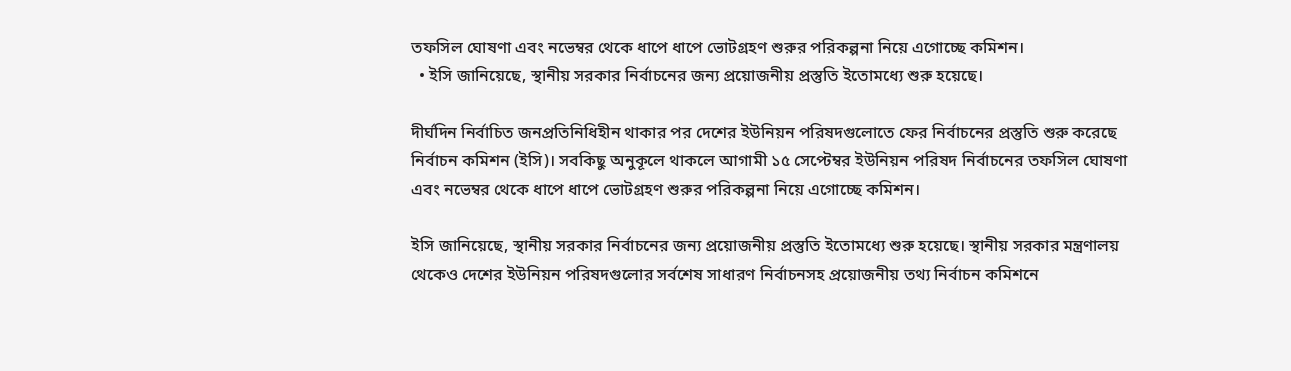তফসিল ঘোষণা এবং নভেম্বর থেকে ধাপে ধাপে ভোটগ্রহণ শুরুর পরিকল্পনা নিয়ে এগোচ্ছে কমিশন।
  • ইসি জানিয়েছে, স্থানীয় সরকার নির্বাচনের জন্য প্রয়োজনীয় প্রস্তুতি ইতোমধ্যে শুরু হয়েছে।

দীর্ঘদিন নির্বাচিত জনপ্রতিনিধিহীন থাকার পর দেশের ইউনিয়ন পরিষদগুলোতে ফের নির্বাচনের প্রস্তুতি শুরু করেছে নির্বাচন কমিশন (ইসি)। সবকিছু অনুকূলে থাকলে আগামী ১৫ সেপ্টেম্বর ইউনিয়ন পরিষদ নির্বাচনের তফসিল ঘোষণা এবং নভেম্বর থেকে ধাপে ধাপে ভোটগ্রহণ শুরুর পরিকল্পনা নিয়ে এগোচ্ছে কমিশন।

ইসি জানিয়েছে, স্থানীয় সরকার নির্বাচনের জন্য প্রয়োজনীয় প্রস্তুতি ইতোমধ্যে শুরু হয়েছে। স্থানীয় সরকার মন্ত্রণালয় থেকেও দেশের ইউনিয়ন পরিষদগুলোর সর্বশেষ সাধারণ নির্বাচনসহ প্রয়োজনীয় তথ্য নির্বাচন কমিশনে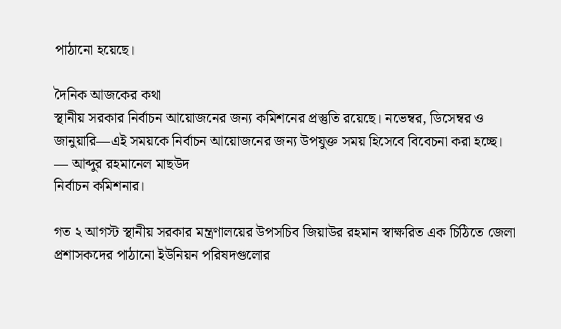পাঠানো হয়েছে।

দৈনিক আজকের কথা
স্থানীয় সরকার নির্বাচন আয়োজনের জন্য কমিশনের প্রস্তুতি রয়েছে। নভেম্বর, ডিসেম্বর ও জানুয়ারি—এই সময়কে নির্বাচন আয়োজনের জন্য উপযুক্ত সময় হিসেবে বিবেচনা করা হচ্ছে।
— আব্দুর রহমানেল মাছউদ
নির্বাচন কমিশনার।

গত ২ আগস্ট স্থানীয় সরকার মন্ত্রণালয়ের উপসচিব জিয়াউর রহমান স্বাক্ষরিত এক চিঠিতে জেলা প্রশাসকদের পাঠানো ইউনিয়ন পরিষদগুলোর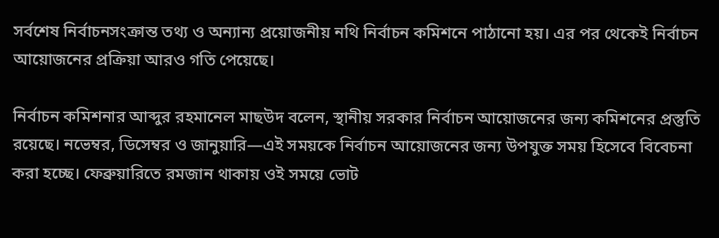সর্বশেষ নির্বাচনসংক্রান্ত তথ্য ও অন্যান্য প্রয়োজনীয় নথি নির্বাচন কমিশনে পাঠানো হয়। এর পর থেকেই নির্বাচন আয়োজনের প্রক্রিয়া আরও গতি পেয়েছে।

নির্বাচন কমিশনার আব্দুর রহমানেল মাছউদ বলেন, স্থানীয় সরকার নির্বাচন আয়োজনের জন্য কমিশনের প্রস্তুতি রয়েছে। নভেম্বর, ডিসেম্বর ও জানুয়ারি—এই সময়কে নির্বাচন আয়োজনের জন্য উপযুক্ত সময় হিসেবে বিবেচনা করা হচ্ছে। ফেব্রুয়ারিতে রমজান থাকায় ওই সময়ে ভোট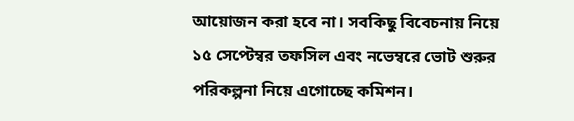আয়োজন করা হবে না। সবকিছু বিবেচনায় নিয়ে ১৫ সেপ্টেম্বর তফসিল এবং নভেম্বরে ভোট শুরুর পরিকল্পনা নিয়ে এগোচ্ছে কমিশন।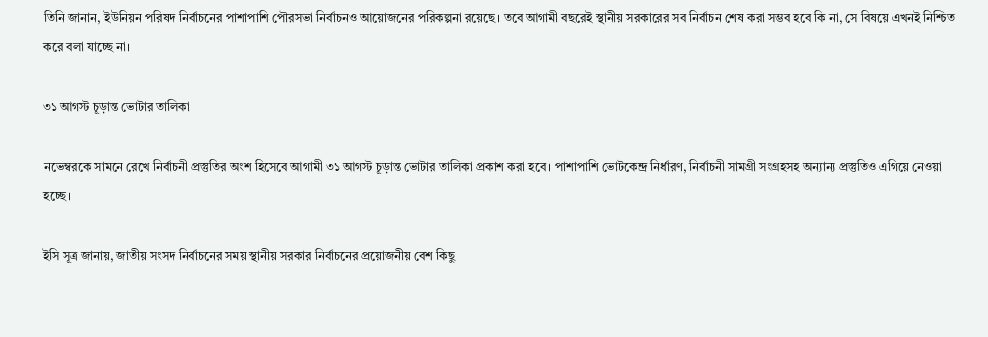তিনি জানান, ইউনিয়ন পরিষদ নির্বাচনের পাশাপাশি পৌরসভা নির্বাচনও আয়োজনের পরিকল্পনা রয়েছে। তবে আগামী বছরেই স্থানীয় সরকারের সব নির্বাচন শেষ করা সম্ভব হবে কি না, সে বিষয়ে এখনই নিশ্চিত করে বলা যাচ্ছে না।

৩১ আগস্ট চূড়ান্ত ভোটার তালিকা

নভেম্বরকে সামনে রেখে নির্বাচনী প্রস্তুতির অংশ হিসেবে আগামী ৩১ আগস্ট চূড়ান্ত ভোটার তালিকা প্রকাশ করা হবে। পাশাপাশি ভোটকেন্দ্র নির্ধারণ, নির্বাচনী সামগ্রী সংগ্রহসহ অন্যান্য প্রস্তুতিও এগিয়ে নেওয়া হচ্ছে।

ইসি সূত্র জানায়, জাতীয় সংসদ নির্বাচনের সময় স্থানীয় সরকার নির্বাচনের প্রয়োজনীয় বেশ কিছু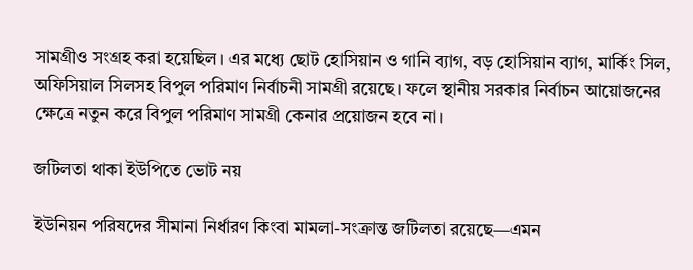সামগ্রীও সংগ্রহ করা হয়েছিল। এর মধ্যে ছোট হোসিয়ান ও গানি ব্যাগ, বড় হোসিয়ান ব্যাগ, মার্কিং সিল, অফিসিয়াল সিলসহ বিপুল পরিমাণ নির্বাচনী সামগ্রী রয়েছে। ফলে স্থানীয় সরকার নির্বাচন আয়োজনের ক্ষেত্রে নতুন করে বিপুল পরিমাণ সামগ্রী কেনার প্রয়োজন হবে না।

জটিলতা থাকা ইউপিতে ভোট নয়

ইউনিয়ন পরিষদের সীমানা নির্ধারণ কিংবা মামলা-সংক্রান্ত জটিলতা রয়েছে—এমন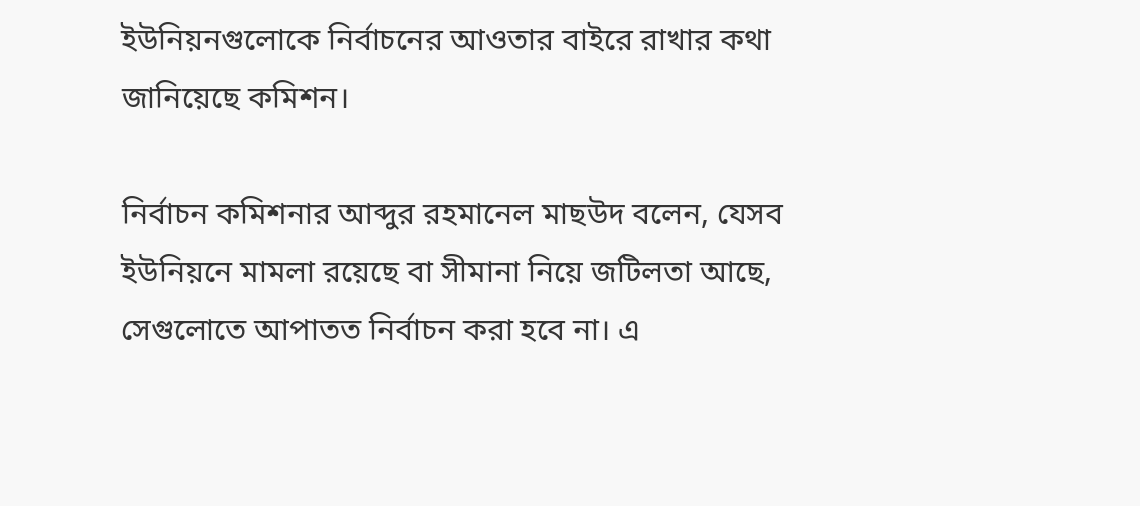ইউনিয়নগুলোকে নির্বাচনের আওতার বাইরে রাখার কথা জানিয়েছে কমিশন।

নির্বাচন কমিশনার আব্দুর রহমানেল মাছউদ বলেন, যেসব ইউনিয়নে মামলা রয়েছে বা সীমানা নিয়ে জটিলতা আছে, সেগুলোতে আপাতত নির্বাচন করা হবে না। এ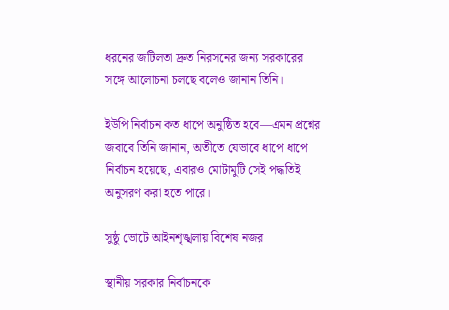ধরনের জটিলতা দ্রুত নিরসনের জন্য সরকারের সঙ্গে আলোচনা চলছে বলেও জানান তিনি।

ইউপি নির্বাচন কত ধাপে অনুষ্ঠিত হবে—এমন প্রশ্নের জবাবে তিনি জানান, অতীতে যেভাবে ধাপে ধাপে নির্বাচন হয়েছে, এবারও মোটামুটি সেই পদ্ধতিই অনুসরণ করা হতে পারে।

সুষ্ঠু ভোটে আইনশৃঙ্খলায় বিশেষ নজর

স্থানীয় সরকার নির্বাচনকে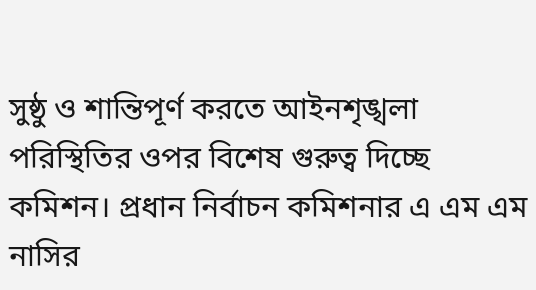সুষ্ঠু ও শান্তিপূর্ণ করতে আইনশৃঙ্খলা পরিস্থিতির ওপর বিশেষ গুরুত্ব দিচ্ছে কমিশন। প্রধান নির্বাচন কমিশনার এ এম এম নাসির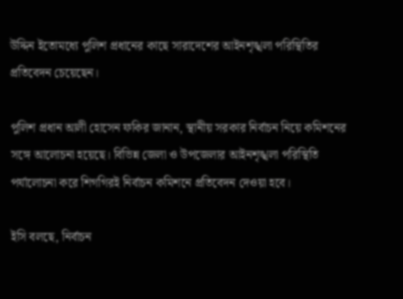উদ্দিন ইতোমধ্যে পুলিশ প্রধানের কাছে সারাদেশের আইনশৃঙ্খলা পরিস্থিতির প্রতিবেদন চেয়েছেন।

পুলিশ প্রধান আলী হোসেন ফকির জানান, স্থানীয় সরকার নির্বাচন নিয়ে কমিশনের সঙ্গে আলোচনা হয়েছে। বিভিন্ন জেলা ও উপজেলার আইনশৃঙ্খলা পরিস্থিতি পর্যালোচনা করে শিগগিরই নির্বাচন কমিশনে প্রতিবেদন দেওয়া হবে।

ইসি বলছে, নির্বাচন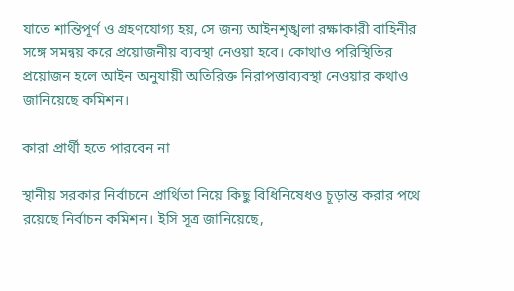যাতে শান্তিপূর্ণ ও গ্রহণযোগ্য হয়, সে জন্য আইনশৃঙ্খলা রক্ষাকারী বাহিনীর সঙ্গে সমন্বয় করে প্রয়োজনীয় ব্যবস্থা নেওয়া হবে। কোথাও পরিস্থিতির প্রয়োজন হলে আইন অনুযায়ী অতিরিক্ত নিরাপত্তাব্যবস্থা নেওয়ার কথাও জানিয়েছে কমিশন।

কারা প্রার্থী হতে পারবেন না

স্থানীয় সরকার নির্বাচনে প্রার্থিতা নিয়ে কিছু বিধিনিষেধও চূড়ান্ত করার পথে রয়েছে নির্বাচন কমিশন। ইসি সূত্র জানিয়েছে,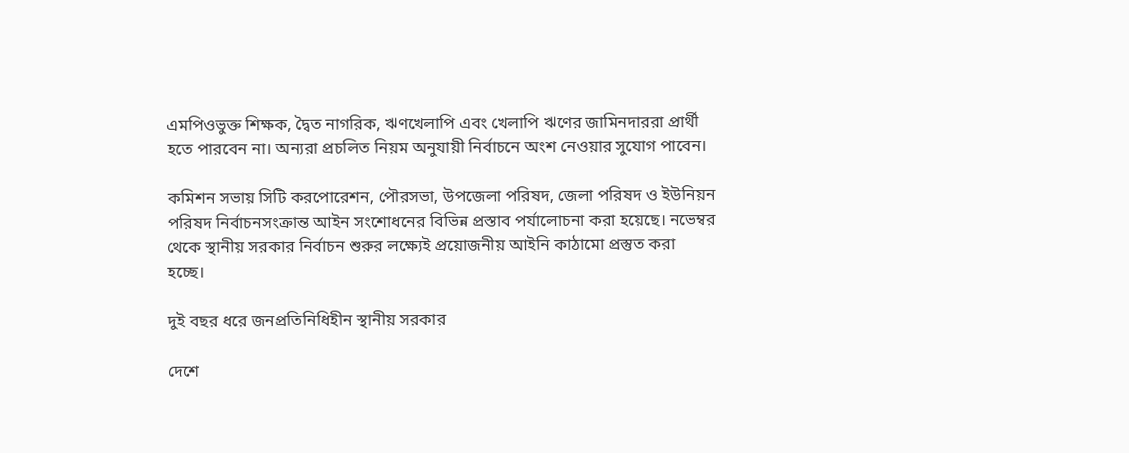এমপিওভুক্ত শিক্ষক, দ্বৈত নাগরিক, ঋণখেলাপি এবং খেলাপি ঋণের জামিনদাররা প্রার্থী হতে পারবেন না। অন্যরা প্রচলিত নিয়ম অনুযায়ী নির্বাচনে অংশ নেওয়ার সুযোগ পাবেন।

কমিশন সভায় সিটি করপোরেশন, পৌরসভা, উপজেলা পরিষদ, জেলা পরিষদ ও ইউনিয়ন পরিষদ নির্বাচনসংক্রান্ত আইন সংশোধনের বিভিন্ন প্রস্তাব পর্যালোচনা করা হয়েছে। নভেম্বর থেকে স্থানীয় সরকার নির্বাচন শুরুর লক্ষ্যেই প্রয়োজনীয় আইনি কাঠামো প্রস্তুত করা হচ্ছে।

দুই বছর ধরে জনপ্রতিনিধিহীন স্থানীয় সরকার

দেশে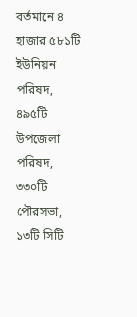বর্তমানে ৪ হাজার ৫৮১টি ইউনিয়ন পরিষদ, ৪৯৫টি উপজেলা পরিষদ, ৩৩০টি পৌরসভা, ১৩টি সিটি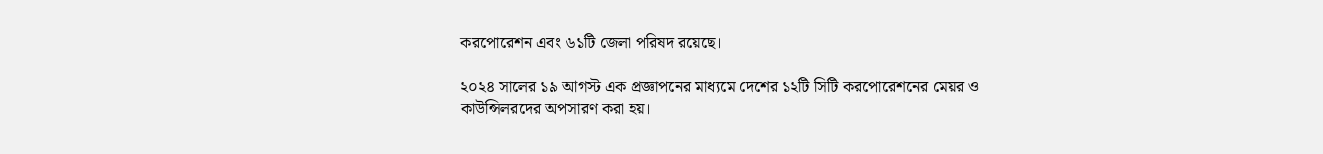করপোরেশন এবং ৬১টি জেলা পরিষদ রয়েছে।

২০২৪ সালের ১৯ আগস্ট এক প্রজ্ঞাপনের মাধ্যমে দেশের ১২টি সিটি করপোরেশনের মেয়র ও কাউন্সিলরদের অপসারণ করা হয়।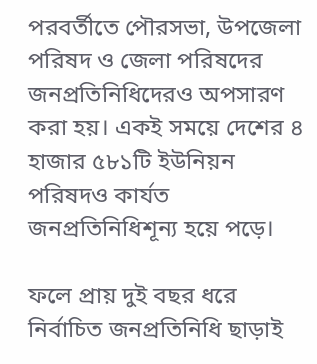পরবর্তীতে পৌরসভা, উপজেলা পরিষদ ও জেলা পরিষদের জনপ্রতিনিধিদেরও অপসারণ করা হয়। একই সময়ে দেশের ৪ হাজার ৫৮১টি ইউনিয়ন পরিষদও কার্যত জনপ্রতিনিধিশূন্য হয়ে পড়ে।

ফলে প্রায় দুই বছর ধরে নির্বাচিত জনপ্রতিনিধি ছাড়াই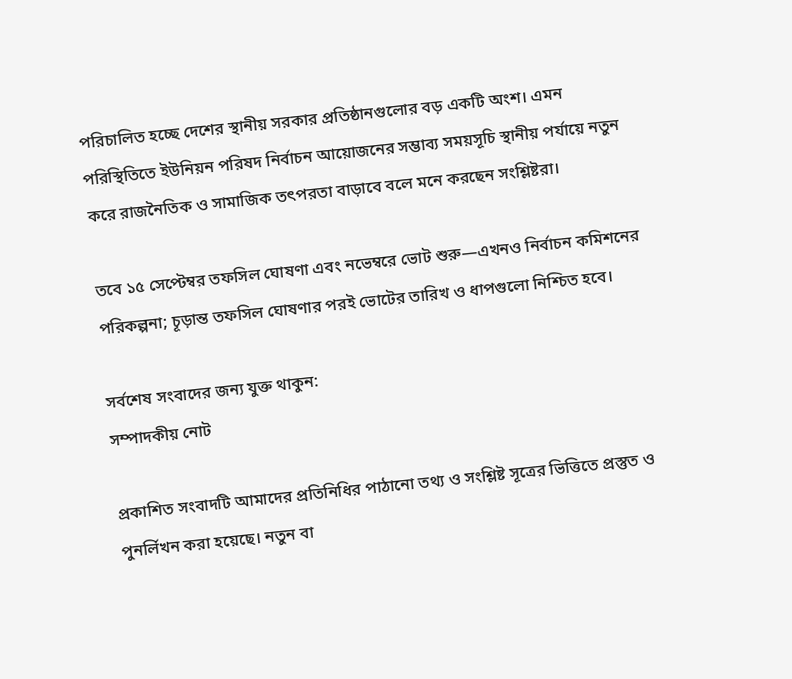পরিচালিত হচ্ছে দেশের স্থানীয় সরকার প্রতিষ্ঠানগুলোর বড় একটি অংশ। এমন পরিস্থিতিতে ইউনিয়ন পরিষদ নির্বাচন আয়োজনের সম্ভাব্য সময়সূচি স্থানীয় পর্যায়ে নতুন করে রাজনৈতিক ও সামাজিক তৎপরতা বাড়াবে বলে মনে করছেন সংশ্লিষ্টরা।

তবে ১৫ সেপ্টেম্বর তফসিল ঘোষণা এবং নভেম্বরে ভোট শুরু—এখনও নির্বাচন কমিশনের পরিকল্পনা; চূড়ান্ত তফসিল ঘোষণার পরই ভোটের তারিখ ও ধাপগুলো নিশ্চিত হবে।

সর্বশেষ সংবাদের জন্য যুক্ত থাকুন:
সম্পাদকীয় নোট

প্রকাশিত সংবাদটি আমাদের প্রতিনিধির পাঠানো তথ্য ও সংশ্লিষ্ট সূত্রের ভিত্তিতে প্রস্তুত ও পুনর্লিখন করা হয়েছে। নতুন বা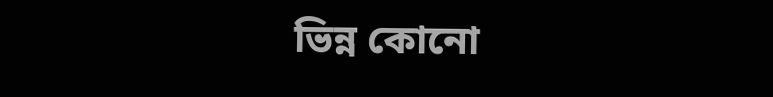ভিন্ন কোনো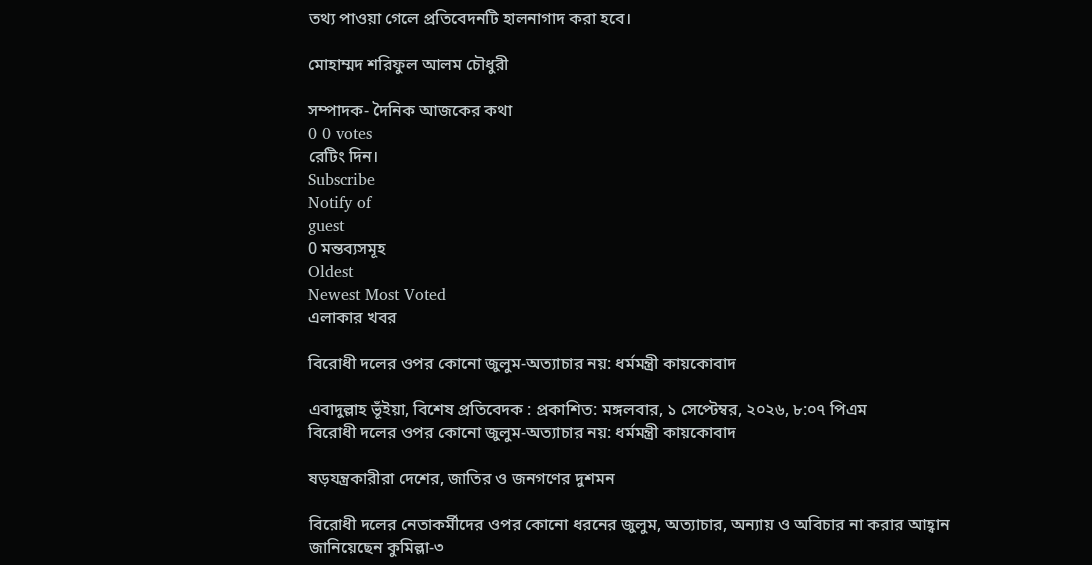তথ্য পাওয়া গেলে প্রতিবেদনটি হালনাগাদ করা হবে।

মোহাম্মদ শরিফুল আলম চৌধুরী

সম্পাদক- দৈনিক আজকের কথা
0 0 votes
রেটিং দিন।
Subscribe
Notify of
guest
0 মন্তব্যসমূহ
Oldest
Newest Most Voted
এলাকার খবর

বিরোধী দলের ওপর কোনো জুলুম-অত্যাচার নয়: ধর্মমন্ত্রী কায়কোবাদ

এবাদুল্লাহ ভূঁইয়া, বিশেষ প্রতিবেদক : প্রকাশিত: মঙ্গলবার, ১ সেপ্টেম্বর, ২০২৬, ৮:০৭ পিএম
বিরোধী দলের ওপর কোনো জুলুম-অত্যাচার নয়: ধর্মমন্ত্রী কায়কোবাদ

ষড়যন্ত্রকারীরা দেশের, জাতির ও জনগণের দুশমন

বিরোধী দলের নেতাকর্মীদের ওপর কোনো ধরনের জুলুম, অত্যাচার, অন্যায় ও অবিচার না করার আহ্বান জানিয়েছেন কুমিল্লা-৩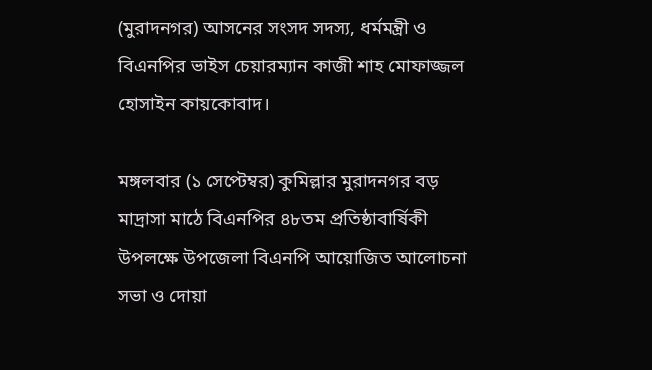(মুরাদনগর) আসনের সংসদ সদস্য, ধর্মমন্ত্রী ও বিএনপির ভাইস চেয়ারম্যান কাজী শাহ মোফাজ্জল হোসাইন কায়কোবাদ।

মঙ্গলবার (১ সেপ্টেম্বর) কুমিল্লার মুরাদনগর বড় মাদ্রাসা মাঠে বিএনপির ৪৮তম প্রতিষ্ঠাবার্ষিকী উপলক্ষে উপজেলা বিএনপি আয়োজিত আলোচনা সভা ও দোয়া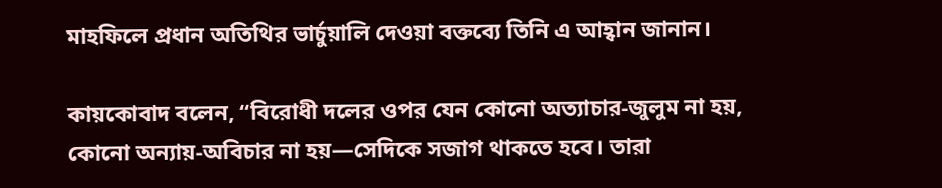মাহফিলে প্রধান অতিথির ভার্চুয়ালি দেওয়া বক্তব্যে তিনি এ আহ্বান জানান।

কায়কোবাদ বলেন, “বিরোধী দলের ওপর যেন কোনো অত্যাচার-জুলুম না হয়, কোনো অন্যায়-অবিচার না হয়—সেদিকে সজাগ থাকতে হবে। তারা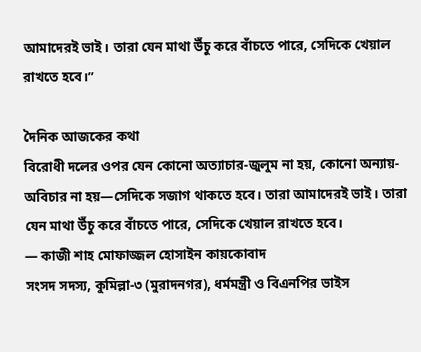আমাদেরই ভাই। তারা যেন মাথা উঁচু করে বাঁচতে পারে, সেদিকে খেয়াল রাখতে হবে।”

দৈনিক আজকের কথা
বিরোধী দলের ওপর যেন কোনো অত্যাচার-জুলুম না হয়, কোনো অন্যায়-অবিচার না হয়—সেদিকে সজাগ থাকতে হবে। তারা আমাদেরই ভাই। তারা যেন মাথা উঁচু করে বাঁচতে পারে, সেদিকে খেয়াল রাখতে হবে।
— কাজী শাহ মোফাজ্জল হোসাইন কায়কোবাদ
সংসদ সদস্য, কুমিল্লা-৩ (মুরাদনগর), ধর্মমন্ত্রী ও বিএনপির ভাইস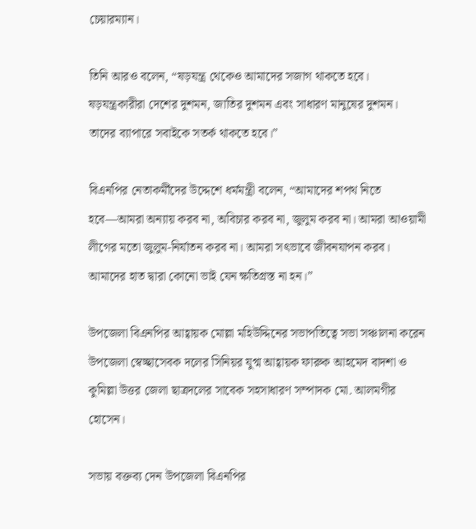চেয়ারম্যান।

তিনি আরও বলেন, “ষড়যন্ত্র থেকেও আমাদের সজাগ থাকতে হবে। ষড়যন্ত্রকারীরা দেশের দুশমন, জাতির দুশমন এবং সাধারণ মানুষের দুশমন। তাদের ব্যাপারে সবাইকে সতর্ক থাকতে হবে।”

বিএনপির নেতাকর্মীদের উদ্দেশে ধর্মমন্ত্রী বলেন, “আমাদের শপথ নিতে হবে—আমরা অন্যায় করব না, অবিচার করব না, জুলুম করব না। আমরা আওয়ামী লীগের মতো জুলুম-নির্যাতন করব না। আমরা সৎভাবে জীবনযাপন করব। আমাদের হাত দ্বারা কোনো ভাই যেন ক্ষতিগ্রস্ত না হন।”

উপজেলা বিএনপির আহ্বায়ক মোল্লা মহিউদ্দিনের সভাপতিত্বে সভা সঞ্চালনা করেন উপজেলা স্বেচ্ছাসেবক দলের সিনিয়র যুগ্ম আহ্বায়ক ফারুক আহমেদ বাদশা ও কুমিল্লা উত্তর জেলা ছাত্রদলের সাবেক সহসাধারণ সম্পাদক মো. আলমগীর হোসেন।

সভায় বক্তব্য দেন উপজেলা বিএনপির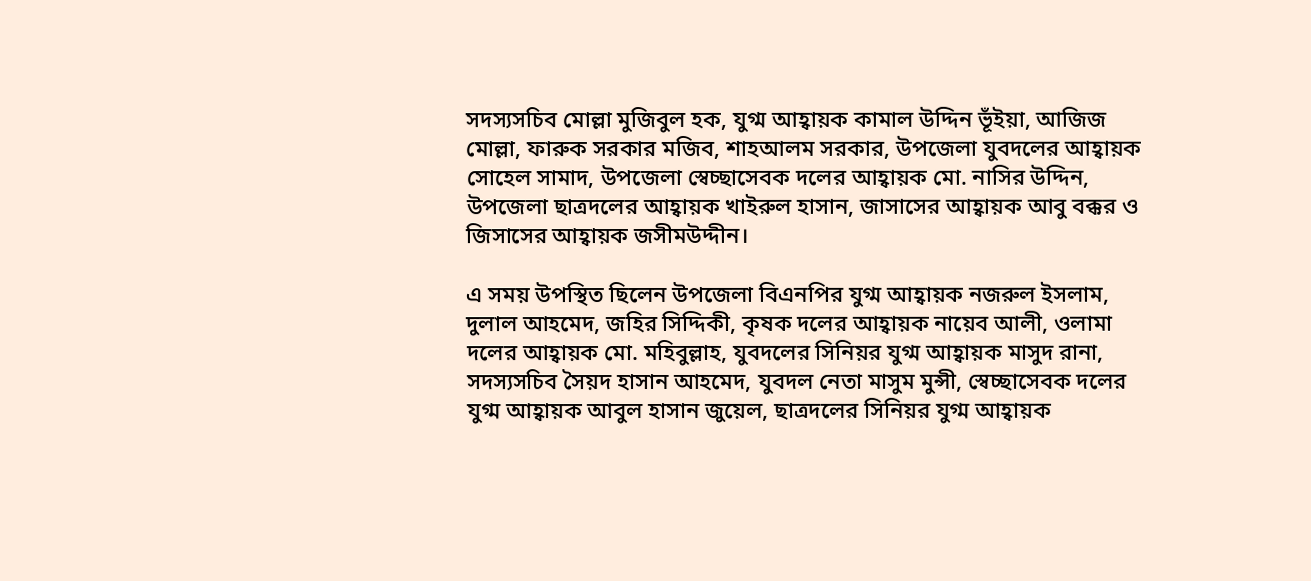সদস্যসচিব মোল্লা মুজিবুল হক, যুগ্ম আহ্বায়ক কামাল উদ্দিন ভূঁইয়া, আজিজ মোল্লা, ফারুক সরকার মজিব, শাহআলম সরকার, উপজেলা যুবদলের আহ্বায়ক সোহেল সামাদ, উপজেলা স্বেচ্ছাসেবক দলের আহ্বায়ক মো. নাসির উদ্দিন, উপজেলা ছাত্রদলের আহ্বায়ক খাইরুল হাসান, জাসাসের আহ্বায়ক আবু বক্কর ও জিসাসের আহ্বায়ক জসীমউদ্দীন।

এ সময় উপস্থিত ছিলেন উপজেলা বিএনপির যুগ্ম আহ্বায়ক নজরুল ইসলাম, দুলাল আহমেদ, জহির সিদ্দিকী, কৃষক দলের আহ্বায়ক নায়েব আলী, ওলামা দলের আহ্বায়ক মো. মহিবুল্লাহ, যুবদলের সিনিয়র যুগ্ম আহ্বায়ক মাসুদ রানা, সদস্যসচিব সৈয়দ হাসান আহমেদ, যুবদল নেতা মাসুম মুন্সী, স্বেচ্ছাসেবক দলের যুগ্ম আহ্বায়ক আবুল হাসান জুয়েল, ছাত্রদলের সিনিয়র যুগ্ম আহ্বায়ক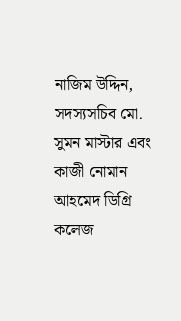নাজিম উদ্দিন, সদস্যসচিব মো. সুমন মাস্টার এবং কাজী নোমান আহমেদ ডিগ্রি কলেজ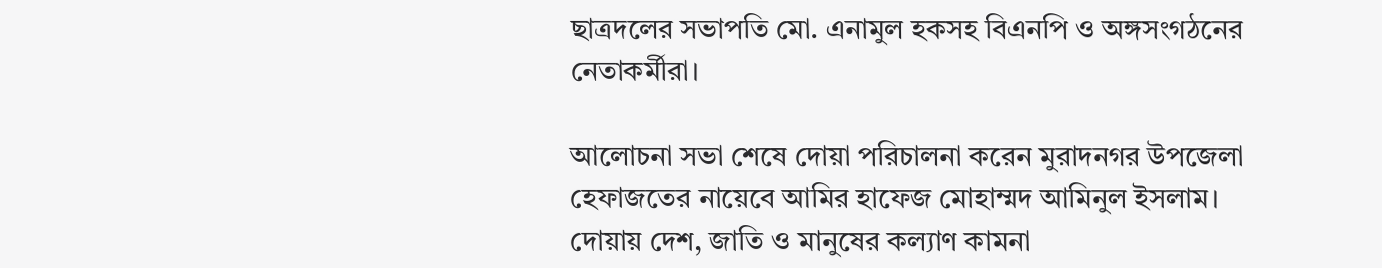ছাত্রদলের সভাপতি মো. এনামুল হকসহ বিএনপি ও অঙ্গসংগঠনের নেতাকর্মীরা।

আলোচনা সভা শেষে দোয়া পরিচালনা করেন মুরাদনগর উপজেলা হেফাজতের নায়েবে আমির হাফেজ মোহাম্মদ আমিনুল ইসলাম। দোয়ায় দেশ, জাতি ও মানুষের কল্যাণ কামনা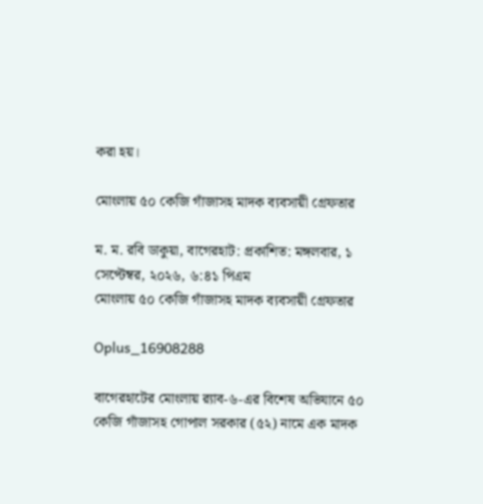করা হয়।

মোংলায় ৫০ কেজি গাঁজাসহ মাদক ব্যবসায়ী গ্রেফতার

ম. ম. রবি ডাকুয়া, বাগেরহাট: প্রকাশিত: মঙ্গলবার, ১ সেপ্টেম্বর, ২০২৬, ৬:৪১ পিএম
মোংলায় ৫০ কেজি গাঁজাসহ মাদক ব্যবসায়ী গ্রেফতার

Oplus_16908288

বাগেরহাটের মোংলায় র‍্যাব-৬-এর বিশেষ অভিযানে ৫০ কেজি গাঁজাসহ গোপাল সরকার (৫২) নামে এক মাদক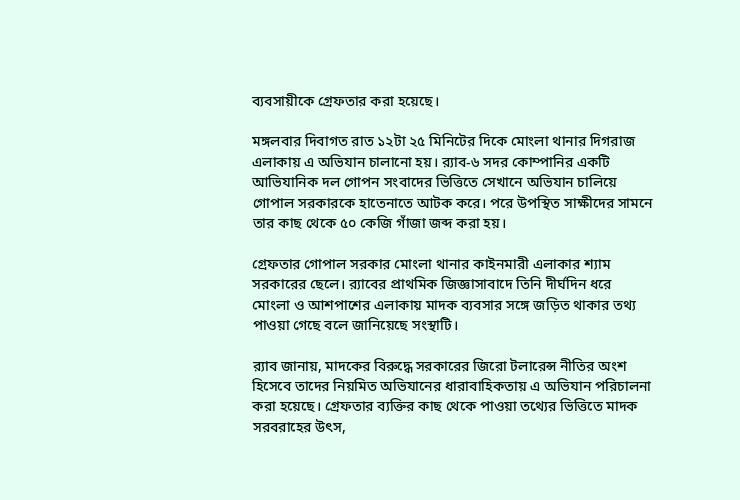ব্যবসায়ীকে গ্রেফতার করা হয়েছে।

মঙ্গলবার দিবাগত রাত ১২টা ২৫ মিনিটের দিকে মোংলা থানার দিগরাজ এলাকায় এ অভিযান চালানো হয়। র‍্যাব-৬ সদর কোম্পানির একটি আভিযানিক দল গোপন সংবাদের ভিত্তিতে সেখানে অভিযান চালিয়ে গোপাল সরকারকে হাতেনাতে আটক করে। পরে উপস্থিত সাক্ষীদের সামনে তার কাছ থেকে ৫০ কেজি গাঁজা জব্দ করা হয়।

গ্রেফতার গোপাল সরকার মোংলা থানার কাইনমারী এলাকার শ্যাম সরকারের ছেলে। র‍্যাবের প্রাথমিক জিজ্ঞাসাবাদে তিনি দীর্ঘদিন ধরে মোংলা ও আশপাশের এলাকায় মাদক ব্যবসার সঙ্গে জড়িত থাকার তথ্য পাওয়া গেছে বলে জানিয়েছে সংস্থাটি।

র‍্যাব জানায়, মাদকের বিরুদ্ধে সরকারের জিরো টলারেন্স নীতির অংশ হিসেবে তাদের নিয়মিত অভিযানের ধারাবাহিকতায় এ অভিযান পরিচালনা করা হয়েছে। গ্রেফতার ব্যক্তির কাছ থেকে পাওয়া তথ্যের ভিত্তিতে মাদক সরবরাহের উৎস,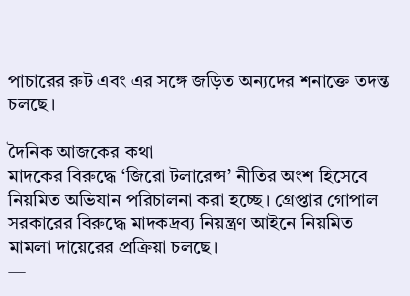পাচারের রুট এবং এর সঙ্গে জড়িত অন্যদের শনাক্তে তদন্ত চলছে।

দৈনিক আজকের কথা
মাদকের বিরুদ্ধে ‘জিরো টলারেন্স’ নীতির অংশ হিসেবে নিয়মিত অভিযান পরিচালনা করা হচ্ছে। গ্রেপ্তার গোপাল সরকারের বিরুদ্ধে মাদকদ্রব্য নিয়ন্ত্রণ আইনে নিয়মিত মামলা দায়েরের প্রক্রিয়া চলছে।
—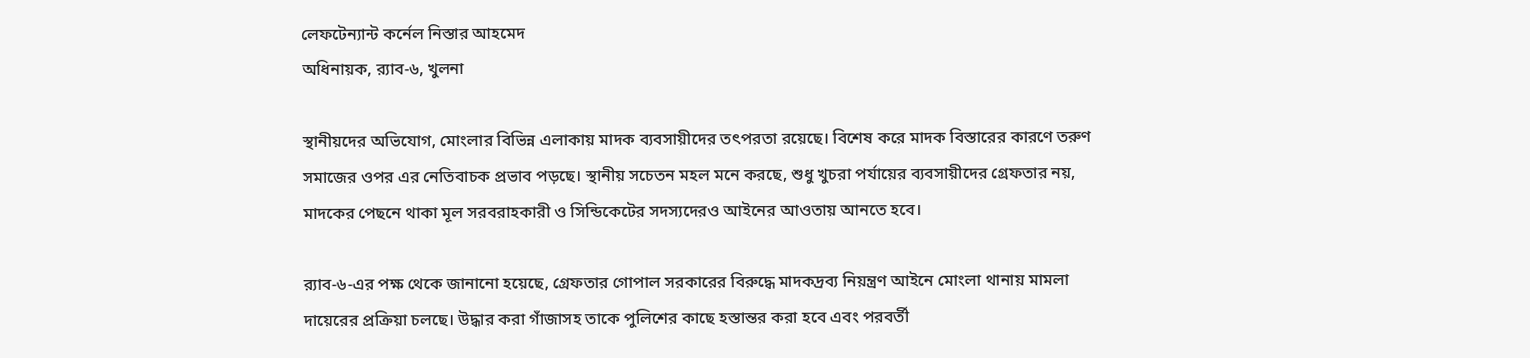লেফটেন্যান্ট কর্নেল নিস্তার আহমেদ
অধিনায়ক, র‍্যাব-৬, খুলনা

স্থানীয়দের অভিযোগ, মোংলার বিভিন্ন এলাকায় মাদক ব্যবসায়ীদের তৎপরতা রয়েছে। বিশেষ করে মাদক বিস্তারের কারণে তরুণ সমাজের ওপর এর নেতিবাচক প্রভাব পড়ছে। স্থানীয় সচেতন মহল মনে করছে, শুধু খুচরা পর্যায়ের ব্যবসায়ীদের গ্রেফতার নয়, মাদকের পেছনে থাকা মূল সরবরাহকারী ও সিন্ডিকেটের সদস্যদেরও আইনের আওতায় আনতে হবে।

র‍্যাব-৬-এর পক্ষ থেকে জানানো হয়েছে, গ্রেফতার গোপাল সরকারের বিরুদ্ধে মাদকদ্রব্য নিয়ন্ত্রণ আইনে মোংলা থানায় মামলা দায়েরের প্রক্রিয়া চলছে। উদ্ধার করা গাঁজাসহ তাকে পুলিশের কাছে হস্তান্তর করা হবে এবং পরবর্তী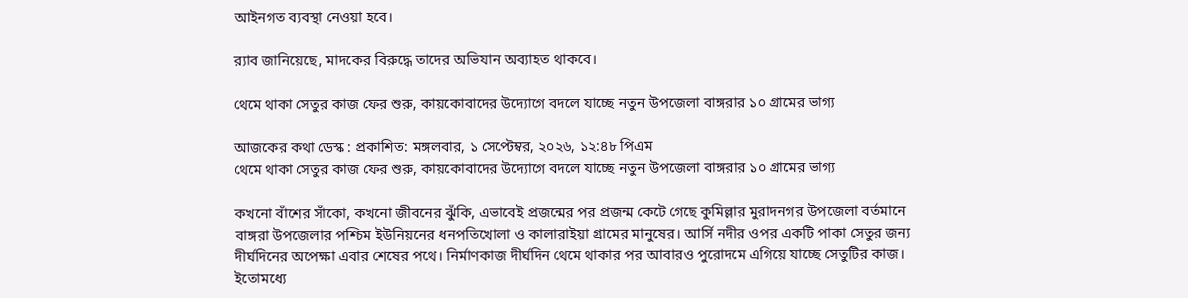আইনগত ব্যবস্থা নেওয়া হবে।

র‍্যাব জানিয়েছে, মাদকের বিরুদ্ধে তাদের অভিযান অব্যাহত থাকবে।

থেমে থাকা সেতুর কাজ ফের শুরু, কায়কোবাদের উদ্যোগে বদলে যাচ্ছে নতুন উপজেলা বাঙ্গরার ১০ গ্রামের ভাগ্য

আজকের কথা ডেস্ক : প্রকাশিত: মঙ্গলবার, ১ সেপ্টেম্বর, ২০২৬, ১২:৪৮ পিএম
থেমে থাকা সেতুর কাজ ফের শুরু, কায়কোবাদের উদ্যোগে বদলে যাচ্ছে নতুন উপজেলা বাঙ্গরার ১০ গ্রামের ভাগ্য

কখনো বাঁশের সাঁকো, কখনো জীবনের ঝুঁকি, এভাবেই প্রজন্মের পর প্রজন্ম কেটে গেছে কুমিল্লার মুরাদনগর উপজেলা বর্তমানে বাঙ্গরা উপজেলার পশ্চিম ইউনিয়নের ধনপতিখোলা ও কালারাইয়া গ্রামের মানুষের। আর্সি নদীর ওপর একটি পাকা সেতুর জন্য দীর্ঘদিনের অপেক্ষা এবার শেষের পথে। নির্মাণকাজ দীর্ঘদিন থেমে থাকার পর আবারও পুরোদমে এগিয়ে যাচ্ছে সেতুটির কাজ। ইতোমধ্যে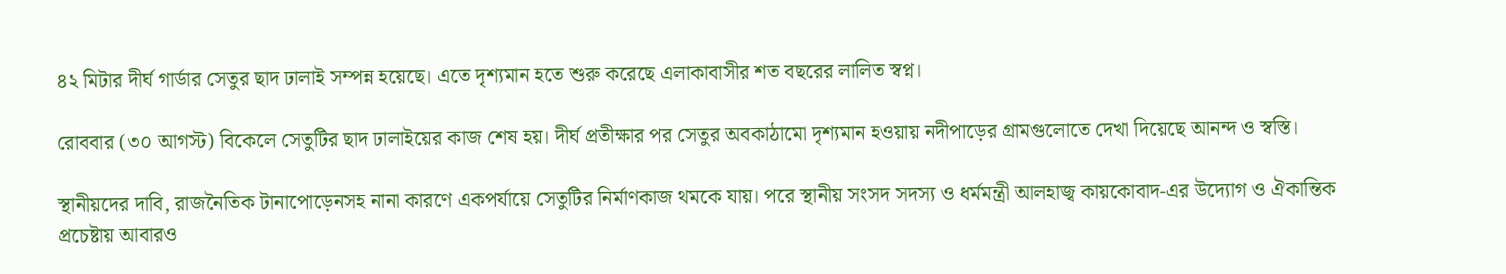৪২ মিটার দীর্ঘ গার্ডার সেতুর ছাদ ঢালাই সম্পন্ন হয়েছে। এতে দৃশ্যমান হতে শুরু করেছে এলাকাবাসীর শত বছরের লালিত স্বপ্ন।

রোববার (৩০ আগস্ট) বিকেলে সেতুটির ছাদ ঢালাইয়ের কাজ শেষ হয়। দীর্ঘ প্রতীক্ষার পর সেতুর অবকাঠামো দৃশ্যমান হওয়ায় নদীপাড়ের গ্রামগুলোতে দেখা দিয়েছে আনন্দ ও স্বস্তি।

স্থানীয়দের দাবি, রাজনৈতিক টানাপোড়েনসহ নানা কারণে একপর্যায়ে সেতুটির নির্মাণকাজ থমকে যায়। পরে স্থানীয় সংসদ সদস্য ও ধর্মমন্ত্রী আলহাজ্ব কায়কোবাদ-এর উদ্যোগ ও ঐকান্তিক প্রচেষ্টায় আবারও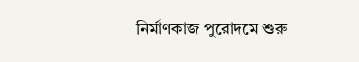নির্মাণকাজ পুরোদমে শুরু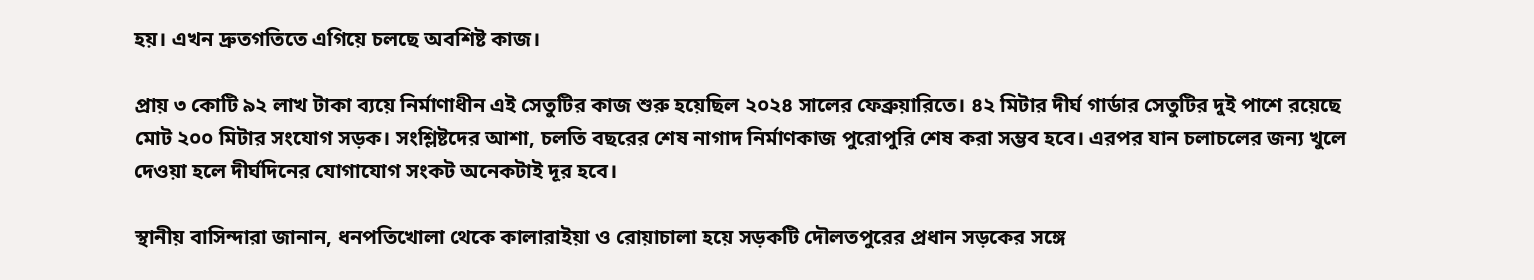হয়। এখন দ্রুতগতিতে এগিয়ে চলছে অবশিষ্ট কাজ।

প্রায় ৩ কোটি ৯২ লাখ টাকা ব্যয়ে নির্মাণাধীন এই সেতুটির কাজ শুরু হয়েছিল ২০২৪ সালের ফেব্রুয়ারিতে। ৪২ মিটার দীর্ঘ গার্ডার সেতুটির দুই পাশে রয়েছে মোট ২০০ মিটার সংযোগ সড়ক। সংশ্লিষ্টদের আশা, চলতি বছরের শেষ নাগাদ নির্মাণকাজ পুরোপুরি শেষ করা সম্ভব হবে। এরপর যান চলাচলের জন্য খুলে দেওয়া হলে দীর্ঘদিনের যোগাযোগ সংকট অনেকটাই দূর হবে।

স্থানীয় বাসিন্দারা জানান, ধনপতিখোলা থেকে কালারাইয়া ও রোয়াচালা হয়ে সড়কটি দৌলতপুরের প্রধান সড়কের সঙ্গে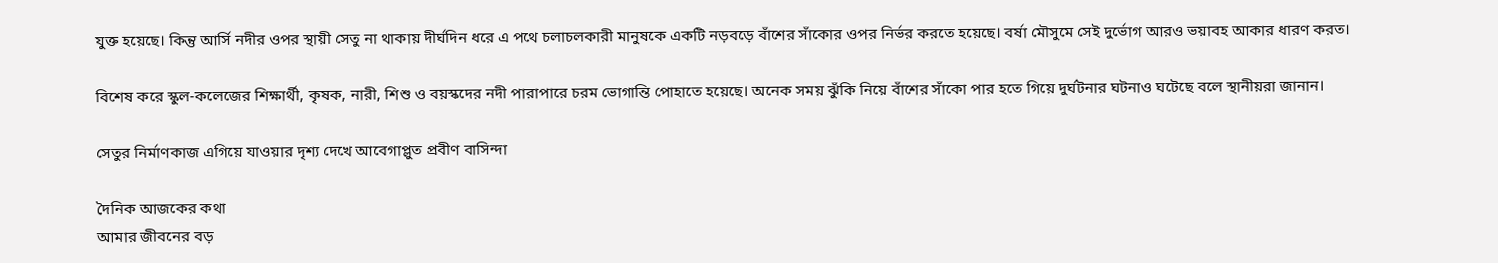যুক্ত হয়েছে। কিন্তু আর্সি নদীর ওপর স্থায়ী সেতু না থাকায় দীর্ঘদিন ধরে এ পথে চলাচলকারী মানুষকে একটি নড়বড়ে বাঁশের সাঁকোর ওপর নির্ভর করতে হয়েছে। বর্ষা মৌসুমে সেই দুর্ভোগ আরও ভয়াবহ আকার ধারণ করত।

বিশেষ করে স্কুল-কলেজের শিক্ষার্থী, কৃষক, নারী, শিশু ও বয়স্কদের নদী পারাপারে চরম ভোগান্তি পোহাতে হয়েছে। অনেক সময় ঝুঁকি নিয়ে বাঁশের সাঁকো পার হতে গিয়ে দুর্ঘটনার ঘটনাও ঘটেছে বলে স্থানীয়রা জানান।

সেতুর নির্মাণকাজ এগিয়ে যাওয়ার দৃশ্য দেখে আবেগাপ্লুত প্রবীণ বাসিন্দা

দৈনিক আজকের কথা
আমার জীবনের বড়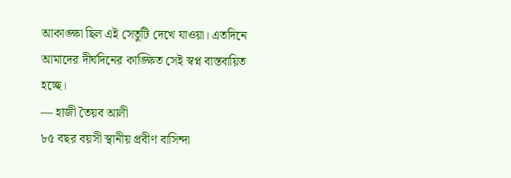আকাঙ্ক্ষা ছিল এই সেতুটি দেখে যাওয়া। এতদিনে আমাদের দীর্ঘদিনের কাঙ্ক্ষিত সেই স্বপ্ন বাস্তবায়িত হচ্ছে।
— হাজী তৈয়ব আলী
৮৫ বছর বয়সী স্থানীয় প্রবীণ বাসিন্দা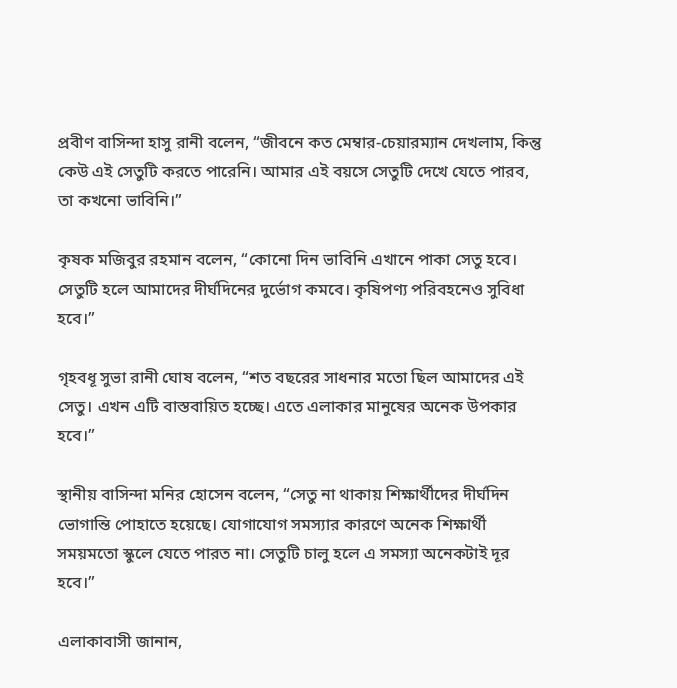প্রবীণ বাসিন্দা হাসু রানী বলেন, “জীবনে কত মেম্বার-চেয়ারম্যান দেখলাম, কিন্তু কেউ এই সেতুটি করতে পারেনি। আমার এই বয়সে সেতুটি দেখে যেতে পারব, তা কখনো ভাবিনি।”

কৃষক মজিবুর রহমান বলেন, “কোনো দিন ভাবিনি এখানে পাকা সেতু হবে। সেতুটি হলে আমাদের দীর্ঘদিনের দুর্ভোগ কমবে। কৃষিপণ্য পরিবহনেও সুবিধা হবে।”

গৃহবধূ সুভা রানী ঘোষ বলেন, “শত বছরের সাধনার মতো ছিল আমাদের এই সেতু। এখন এটি বাস্তবায়িত হচ্ছে। এতে এলাকার মানুষের অনেক উপকার হবে।”

স্থানীয় বাসিন্দা মনির হোসেন বলেন, “সেতু না থাকায় শিক্ষার্থীদের দীর্ঘদিন ভোগান্তি পোহাতে হয়েছে। যোগাযোগ সমস্যার কারণে অনেক শিক্ষার্থী সময়মতো স্কুলে যেতে পারত না। সেতুটি চালু হলে এ সমস্যা অনেকটাই দূর হবে।”

এলাকাবাসী জানান,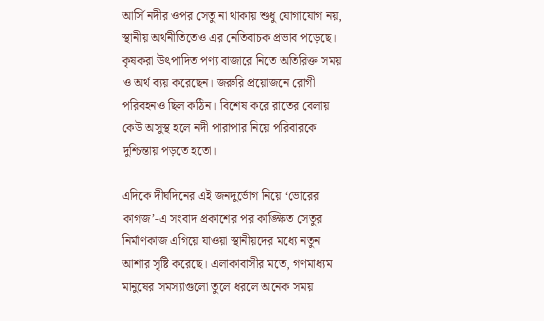আর্সি নদীর ওপর সেতু না থাকায় শুধু যোগাযোগ নয়, স্থানীয় অর্থনীতিতেও এর নেতিবাচক প্রভাব পড়েছে। কৃষকরা উৎপাদিত পণ্য বাজারে নিতে অতিরিক্ত সময় ও অর্থ ব্যয় করেছেন। জরুরি প্রয়োজনে রোগী পরিবহনও ছিল কঠিন। বিশেষ করে রাতের বেলায় কেউ অসুস্থ হলে নদী পারাপার নিয়ে পরিবারকে দুশ্চিন্তায় পড়তে হতো।

এদিকে দীর্ঘদিনের এই জনদুর্ভোগ নিয়ে ‘ভোরের কাগজ’-এ সংবাদ প্রকাশের পর কাঙ্ক্ষিত সেতুর নির্মাণকাজ এগিয়ে যাওয়া স্থানীয়দের মধ্যে নতুন আশার সৃষ্টি করেছে। এলাকাবাসীর মতে, গণমাধ্যম মানুষের সমস্যাগুলো তুলে ধরলে অনেক সময়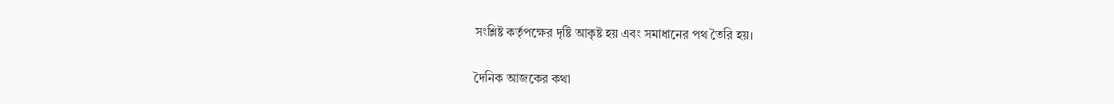সংশ্লিষ্ট কর্তৃপক্ষের দৃষ্টি আকৃষ্ট হয় এবং সমাধানের পথ তৈরি হয়।

দৈনিক আজকের কথা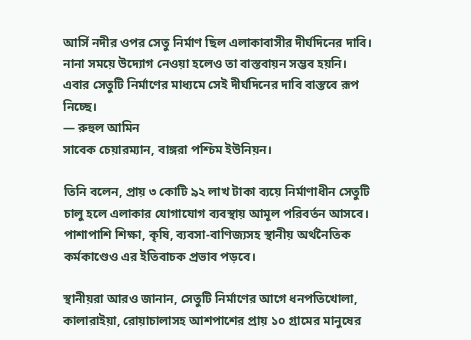আর্সি নদীর ওপর সেতু নির্মাণ ছিল এলাকাবাসীর দীর্ঘদিনের দাবি। নানা সময়ে উদ্যোগ নেওয়া হলেও তা বাস্তবায়ন সম্ভব হয়নি। এবার সেতুটি নির্মাণের মাধ্যমে সেই দীর্ঘদিনের দাবি বাস্তবে রূপ নিচ্ছে।
— রুহুল আমিন
সাবেক চেয়ারম্যান, বাঙ্গরা পশ্চিম ইউনিয়ন।

তিনি বলেন, প্রায় ৩ কোটি ৯২ লাখ টাকা ব্যয়ে নির্মাণাধীন সেতুটি চালু হলে এলাকার যোগাযোগ ব্যবস্থায় আমূল পরিবর্তন আসবে। পাশাপাশি শিক্ষা, কৃষি, ব্যবসা-বাণিজ্যসহ স্থানীয় অর্থনৈতিক কর্মকাণ্ডেও এর ইতিবাচক প্রভাব পড়বে।

স্থানীয়রা আরও জানান, সেতুটি নির্মাণের আগে ধনপতিখোলা, কালারাইয়া, রোয়াচালাসহ আশপাশের প্রায় ১০ গ্রামের মানুষের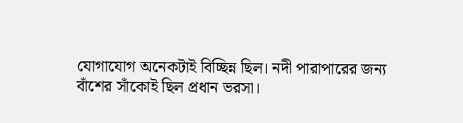যোগাযোগ অনেকটাই বিচ্ছিন্ন ছিল। নদী পারাপারের জন্য বাঁশের সাঁকোই ছিল প্রধান ভরসা।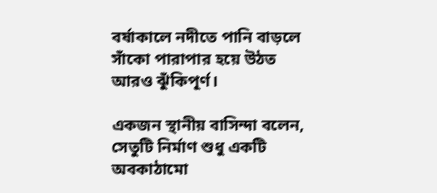বর্ষাকালে নদীতে পানি বাড়লে সাঁকো পারাপার হয়ে উঠত আরও ঝুঁকিপূর্ণ।

একজন স্থানীয় বাসিন্দা বলেন, সেতুটি নির্মাণ শুধু একটি অবকাঠামো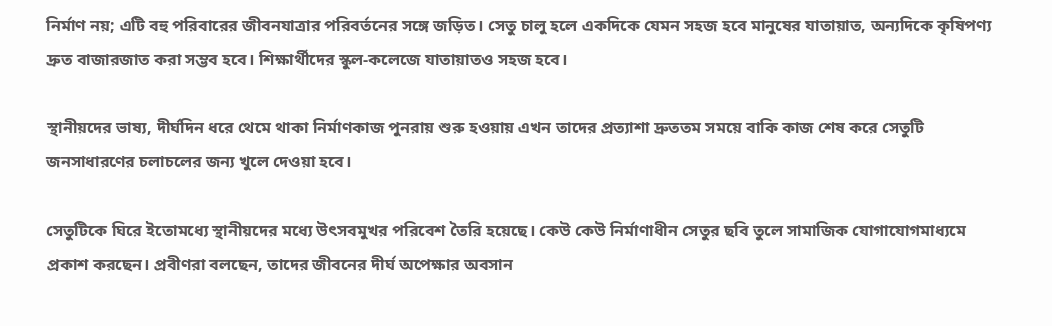নির্মাণ নয়; এটি বহু পরিবারের জীবনযাত্রার পরিবর্তনের সঙ্গে জড়িত। সেতু চালু হলে একদিকে যেমন সহজ হবে মানুষের যাতায়াত, অন্যদিকে কৃষিপণ্য দ্রুত বাজারজাত করা সম্ভব হবে। শিক্ষার্থীদের স্কুল-কলেজে যাতায়াতও সহজ হবে।

স্থানীয়দের ভাষ্য, দীর্ঘদিন ধরে থেমে থাকা নির্মাণকাজ পুনরায় শুরু হওয়ায় এখন তাদের প্রত্যাশা দ্রুততম সময়ে বাকি কাজ শেষ করে সেতুটি জনসাধারণের চলাচলের জন্য খুলে দেওয়া হবে।

সেতুটিকে ঘিরে ইতোমধ্যে স্থানীয়দের মধ্যে উৎসবমুখর পরিবেশ তৈরি হয়েছে। কেউ কেউ নির্মাণাধীন সেতুর ছবি তুলে সামাজিক যোগাযোগমাধ্যমে প্রকাশ করছেন। প্রবীণরা বলছেন, তাদের জীবনের দীর্ঘ অপেক্ষার অবসান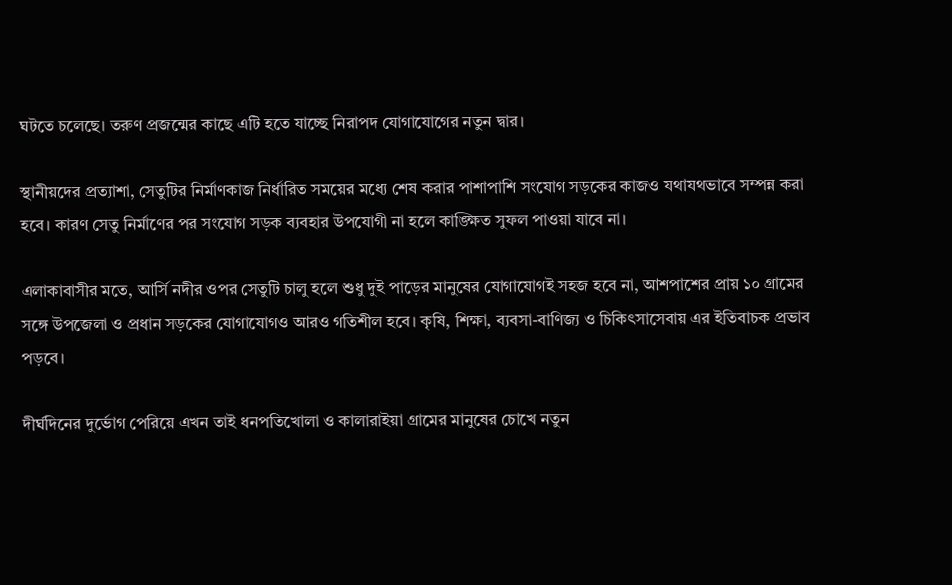ঘটতে চলেছে। তরুণ প্রজন্মের কাছে এটি হতে যাচ্ছে নিরাপদ যোগাযোগের নতুন দ্বার।

স্থানীয়দের প্রত্যাশা, সেতুটির নির্মাণকাজ নির্ধারিত সময়ের মধ্যে শেষ করার পাশাপাশি সংযোগ সড়কের কাজও যথাযথভাবে সম্পন্ন করা হবে। কারণ সেতু নির্মাণের পর সংযোগ সড়ক ব্যবহার উপযোগী না হলে কাঙ্ক্ষিত সুফল পাওয়া যাবে না।

এলাকাবাসীর মতে, আর্সি নদীর ওপর সেতুটি চালু হলে শুধু দুই পাড়ের মানুষের যোগাযোগই সহজ হবে না, আশপাশের প্রায় ১০ গ্রামের সঙ্গে উপজেলা ও প্রধান সড়কের যোগাযোগও আরও গতিশীল হবে। কৃষি, শিক্ষা, ব্যবসা-বাণিজ্য ও চিকিৎসাসেবায় এর ইতিবাচক প্রভাব পড়বে।

দীর্ঘদিনের দুর্ভোগ পেরিয়ে এখন তাই ধনপতিখোলা ও কালারাইয়া গ্রামের মানুষের চোখে নতুন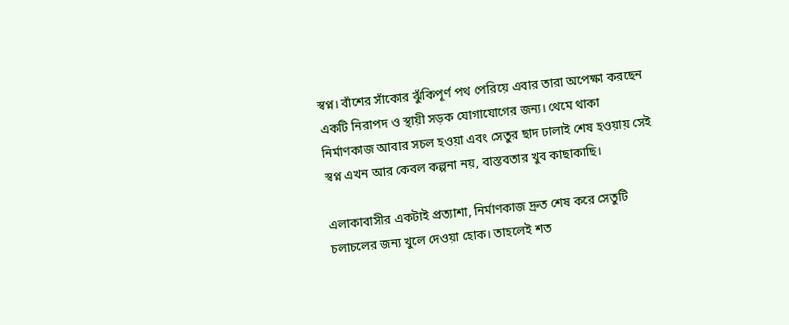স্বপ্ন। বাঁশের সাঁকোর ঝুঁকিপূর্ণ পথ পেরিয়ে এবার তারা অপেক্ষা করছেন একটি নিরাপদ ও স্থায়ী সড়ক যোগাযোগের জন্য। থেমে থাকা নির্মাণকাজ আবার সচল হওয়া এবং সেতুর ছাদ ঢালাই শেষ হওয়ায় সেই স্বপ্ন এখন আর কেবল কল্পনা নয়, বাস্তবতার খুব কাছাকাছি।

এলাকাবাসীর একটাই প্রত্যাশা, নির্মাণকাজ দ্রুত শেষ করে সেতুটি চলাচলের জন্য খুলে দেওয়া হোক। তাহলেই শত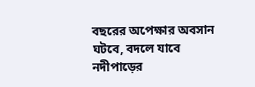বছরের অপেক্ষার অবসান ঘটবে, বদলে যাবে নদীপাড়ের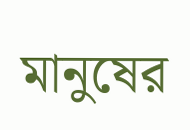মানুষের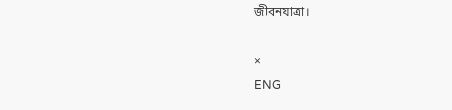জীবনযাত্রা।

×
ENG